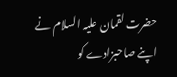حضرت لقمان علیہ السلام نے اپنے صاحبزادے کو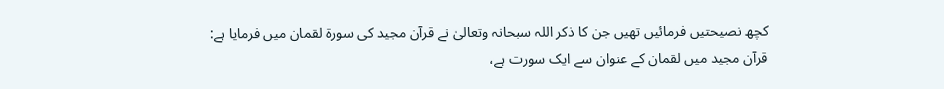کچھ نصیحتیں فرمائیں تھیں جن کا ذکر اللہ سبحانہ وتعالیٰ نے قرآن مجید کی سورۃ لقمان میں فرمایا ہے:
قرآن مجید میں لقمان کے عنوان سے ایک سورت ہے،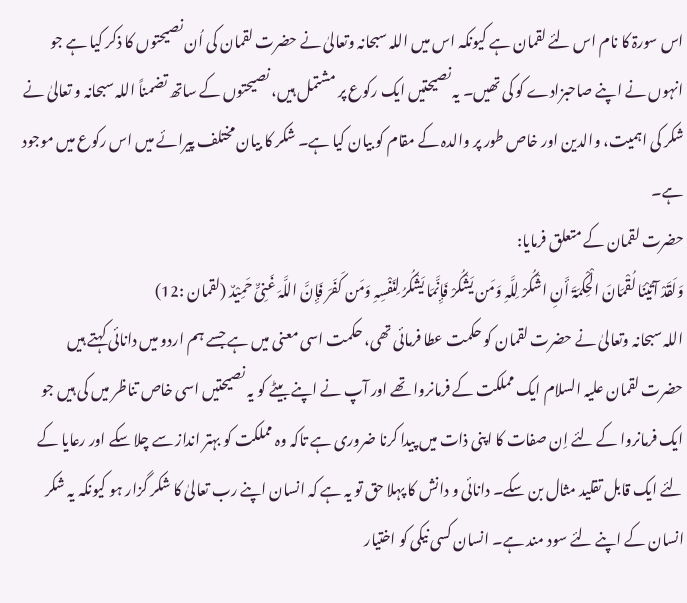اس سورۃ کا نام اس لئے لقمان ہے کیونکہ اس میں اللہ سبحانہ وتعالیٰ نے حضرت لقمان کی اُن نصیحتوں کا ذکر کیا ہے جو انہوں نے اپنے صاحبزادے کو کی تھیں۔ یہ نصیحتیں ایک رکوع پر مشتمل ہیں، نصیحتوں کے ساتھ تضمناً اللہ سبحانہ و تعالیٰ نے شکر کی اہمیت، والدین اور خاص طور پر والدہ کے مقام کو بیان کیا ہے۔ شکر کا بیان مختلف پیرائے میں اس رکوع میں موجود ہے۔
حضرت لقمان کے متعلق فرمایا:
وَلَقَدْ آتَیْنَا لُقْمَانَ الْحِکْمَۃَ أَنِ اشْکُرْ لِلَّہِ وَمَن یَشْکُرْ فَإِنَّمَا یَشْکُرُ لِنَفْسِہِ وَمَن کَفَرَ فَإِنَّ اللَّہَ غَنِیٌّ حَمِیْدٌ (لقمان :12)
اللہ سبحانہ وتعالیٰ نے حضرت لقمان کو حکمت عطا فرمائی تھی، حکمت اسی معنی میں ہے جسے ہم اردو میں دانائی کہتے ہیں حضرت لقمان علیہ السلام ایک مملکت کے فرمانروا تھے اور آپ نے اپنے بیٹے کو یہ نصیحتیں اسی خاص تناظر میں کی ہیں جو ایک فرمانروا کے لئے اِن صفات کا اپنی ذات میں پیدا کرنا ضروری ہے تاکہ وہ مملکت کو بہتر انداز سے چلا سکے اور رعایا کے لئے ایک قابل تقلید مثال بن سکے۔ دانائی و دانش کا پہلا حق تو یہ ہے کہ انسان اپنے رب تعالیٰ کا شکر گزار ہو کیونکہ یہ شکر انسان کے اپنے لئے سود مند ہے۔ انسان کسی نیکی کو اختیار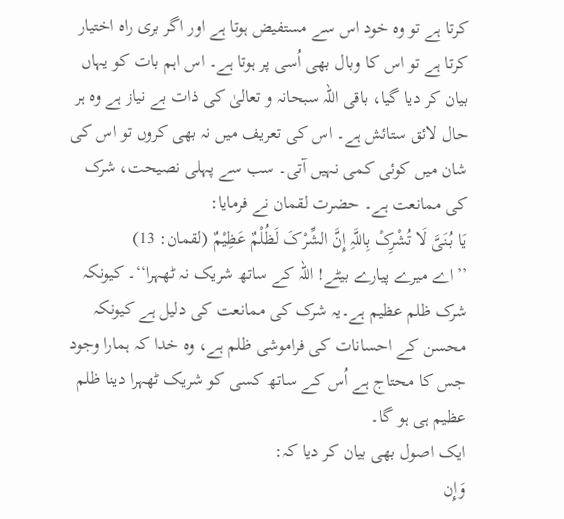کرتا ہے تو وہ خود اس سے مستفیض ہوتا ہے اور اگر بری راہ اختیار کرتا ہے تو اس کا وبال بھی اُسی پر ہوتا ہے۔ اس اہم بات کو یہاں بیان کر دیا گیا، باقی اللہ سبحانہ و تعالیٰ کی ذات بے نیاز ہے وہ ہر حال لائق ستائش ہے۔ اس کی تعریف میں نہ بھی کروں تو اس کی شان میں کوئی کمی نہیں آتی۔ سب سے پہلی نصیحت، شرک کی ممانعت ہے۔ حضرت لقمان نے فرمایا:
یَا بُنَیَّ لَا تُشْرِکْ بِاللَّہِ إِنَّ الشِّرْکَ لَظُلْمٌ عَظِیْمٌ (لقمان: 13)
’’اے میرے پیارے بیٹے! اللہ کے ساتھ شریک نہ ٹھہرا‘‘۔ کیونکہ شرک ظلم عظیم ہے۔یہ شرک کی ممانعت کی دلیل ہے کیونکہ محسن کے احسانات کی فراموشی ظلم ہے، وہ خدا کہ ہمارا وجود جس کا محتاج ہے اُس کے ساتھ کسی کو شریک ٹھہرا دینا ظلم عظیم ہی ہو گا۔
ایک اصول بھی بیان کر دیا کہ:
وَإِن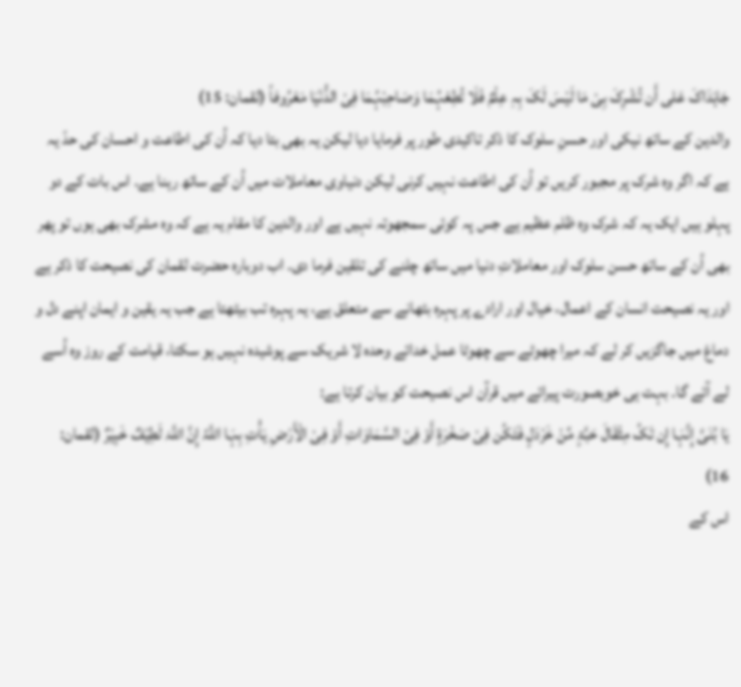جَاہَدَاکَ عَلی أَن تُشْرِکَ بِیْ مَا لَیْسَ لَکَ بِہِ عِلْمٌ فَلَا تُطِعْہُمَا وَصَاحِبْہُمَا فِیْ الدُّنْیَا مَعْرُوفاً (لقمان: 15)
والدین کے ساتھ نیکی اور حسنِ سلوک کا ذکر تاکیدی طور پر فرمایا دیا لیکن یہ بھی بتا دیا کہ اُن کی اطاعت و احسان کی حدّ یہ ہے کہ اگر وہ شرک پر مجبور کریں تو اُن کی اطاعت نہیں کرنی لیکن دنیاوی معاملات میں اُن کے ساتھ رہنا ہے۔ اس بات کے دو پہلو ہیں ایک یہ کہ شرک وہ ظلم عظیم ہے جس پہ کوئی سمجھوتہ نہیں ہے اور والدین کا مقام یہ ہے کہ وہ مشرک بھی ہوں تو پھر بھی اُن کے ساتھ حسن سلوک اور معاملاتِ دنیا میں ساتھ چلنے کی تلقین فرما دی۔ اب دوبارہ حضرت لقمان کی نصیحت کا ذکر ہے اور یہ نصیحت انسان کے اعمال، خیال اور ارادے پر پہرہ بٹھانے سے متعلق ہے، یہ پہرہ تب بیٹھتا ہے جب یہ یقین و ایمان اپنے دل و دماغ میں جاگزیں کر لے کہ میرا چھوٹے سے چھوٹا عمل خدائے وحدہ لا شریک سے پوشیدہ نہیں ہو سکتا، قیامت کے روز وہ اُسے لے آئے گا۔ بہت ہی خوبصورت پیرائے میں قرآن اس نصیحت کو بیان کرتا ہے:
یَا بُنَیَّ إِنَّہَا إِن تَکُ مِثْقَالَ حَبَّۃٍ مِّنْ خَرْدَلٍ فَتَکُن فِیْ صَخْرَۃٍ أَوْ فِیْ السَّمَاوَاتِ أَوْ فِیْ الْأَرْضِ یَأْتِ بِہَا اللَّہُ إِنَّ اللَّہَ لَطِیْفٌ خَبِیْرٌ (لقمان: 16)
اس کے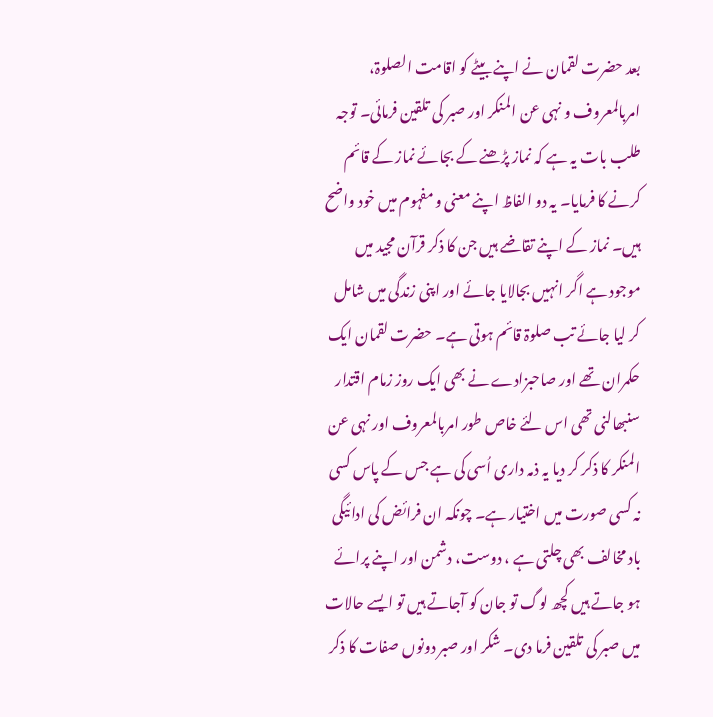بعد حضرت لقمان نے اپنے بیٹے کو اقامت الصلوۃ، امربالمعروف و نہی عن المنکر اور صبر کی تلقین فرمائی۔ توجہ طلب بات یہ ہے کہ نماز پڑھنے کے بجائے نماز کے قائم کرنے کا فرمایا۔ یہ دو الفاظ اپنے معنی و مفہوم میں خود واضح ہیں۔ نماز کے اپنے تقاضے ہیں جن کا ذکر قرآن مجید میں موجود ہے اگر انہیں بجالایا جائے اور اپنی زندگی میں شامل کر لیا جائے تب صلوۃ قائم ہوتی ہے۔ حضرت لقمان ایک حکمران تھے اور صاحبزادے نے بھی ایک روز زمام اقتدار سنبھالنی تھی اس لئے خاص طور امربالمعروف اور نہی عن المنکر کا ذکر کر دیا یہ ذمہ داری اُسی کی ہے جس کے پاس کسی نہ کسی صورت میں اختیار ہے۔ چونکہ ان فرائض کی ادائیگی باد مخالف بھی چلتی ہے ، دوست، دشمن اور اپنے پرائے ہو جاتے ہیں کچھ لوگ تو جان کو آجاتے ہیں تو ایسے حالات میں صبر کی تلقین فرما دی۔ شکر اور صبر دونوں صفات کا ذکر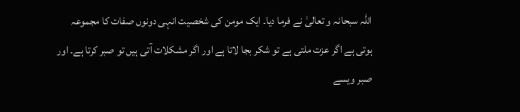اللہ سبحانہ و تعالیٰ نے فرما دیا۔ ایک مومن کی شخصیت انہی دونوں صفات کا مجموعہ ہوتی ہے اگر عزت ملتی ہے تو شکر بجا لاتا ہے اور اگر مشکلات آتی ہیں تو صبر کرتا ہے۔ اور صبر ویسے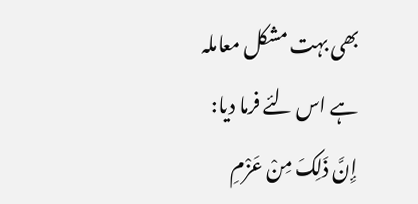بھی بہت مشکل معاملہ ہے اس لئے فرما دیا:
إِنَّ ذَلِکَ مِنْ عَزْمِ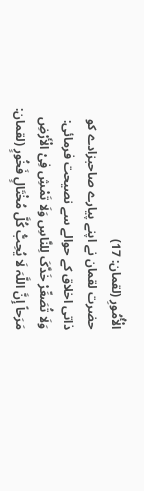الْأُمُورِ (لقمان: 17)
حضرت لقمان نے اپنے پیارے صاحبزادے کو ذاتی اخلاق کے حوالے سے نصیحت فرمائی:
وَلَا تُصَعِّرْ خَدَّکَ لِلنَّاسِ وَلَا تَمْشِ فِیْ الْأَرْضِ مَرَحاً إِنَّ اللَّہَ لَا یُحِبُّ کُلَّ مُخْتَالٍ فَخُورٍ (لقمان: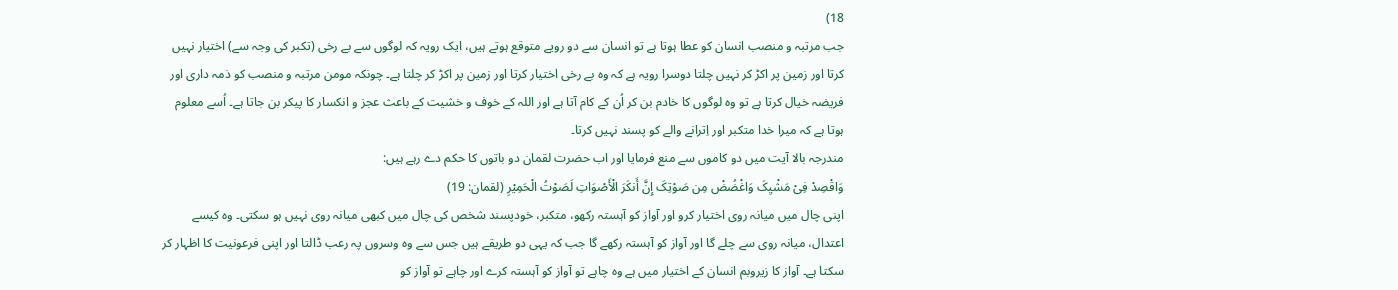18)
جب مرتبہ و منصب انسان کو عطا ہوتا ہے تو انسان سے دو رویے متوقع ہوتے ہیں، ایک رویہ کہ لوگوں سے بے رخی (تکبر کی وجہ سے) اختیار نہیں کرتا اور زمین پر اکڑ کر نہیں چلتا دوسرا رویہ ہے کہ وہ بے رخی اختیار کرتا اور زمین پر اکڑ کر چلتا ہے۔ چونکہ مومن مرتبہ و منصب کو ذمہ داری اور فریضہ خیال کرتا ہے تو وہ لوگوں کا خادم بن کر اُن کے کام آتا ہے اور اللہ کے خوف و خشیت کے باعث عجز و انکسار کا پیکر بن جاتا ہے۔ اُسے معلوم ہوتا ہے کہ میرا خدا متکبر اور اِترانے والے کو پسند نہیں کرتا۔
مندرجہ بالا آیت میں دو کاموں سے منع فرمایا اور اب حضرت لقمان دو باتوں کا حکم دے رہے ہیں:
وَاقْصِدْ فِیْ مَشْیِکَ وَاغْضُضْ مِن صَوْتِکَ إِنَّ أَنکَرَ الْأَصْوَاتِ لَصَوْتُ الْحَمِیْرِ (لقمان: 19)
اپنی چال میں میانہ روی اختیار کرو اور آواز کو آہستہ رکھو، متکبر، خودپسند شخص کی چال میں کبھی میانہ روی نہیں ہو سکتی۔ وہ کیسے اعتدال، میانہ روی سے چلے گا اور آواز کو آہستہ رکھے گا جب کہ یہی دو طریقے ہیں جس سے وہ وسروں پہ رعب ڈالتا اور اپنی فرعونیت کا اظہار کر سکتا ہے۔ آواز کا زیروبم انسان کے اختیار میں ہے وہ چاہے تو آواز کو آہستہ کرے اور چاہے تو آواز کو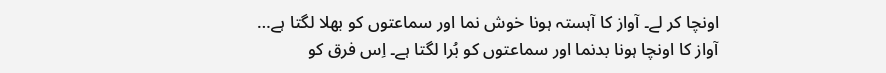اونچا کر لے۔ آواز کا آہستہ ہونا خوش نما اور سماعتوں کو بھلا لگتا ہے… آواز کا اونچا ہونا بدنما اور سماعتوں کو بُرا لگتا ہے۔ اِس فرق کو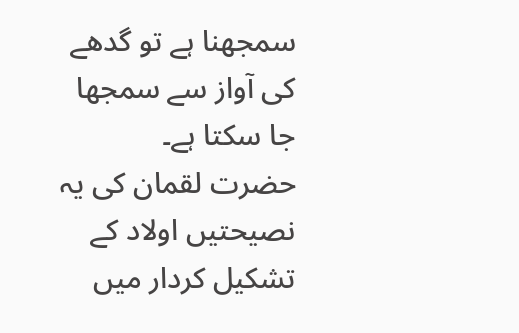سمجھنا ہے تو گدھے کی آواز سے سمجھا جا سکتا ہے۔
حضرت لقمان کی یہ نصیحتیں اولاد کے تشکیل کردار میں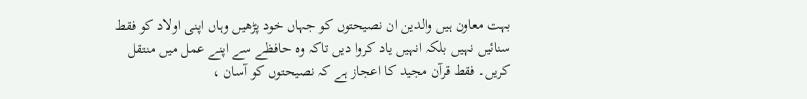بہت معاون ہیں والدین ان نصیحتوں کو جہاں خود پڑھیں وہاں اپنی اولاد کو فقط سنائیں نہیں بلکہ انہیں یاد کروا دیں تاکہ وہ حافظے سے اپنے عمل میں منتقل کریں۔ فقط قرآن مجید کا اعجاز ہے کہ نصیحتوں کو آسان ،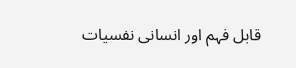قابل فہم اور انسانی نفسیات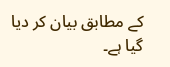کے مطابق بیان کر دیا گیا ہے۔